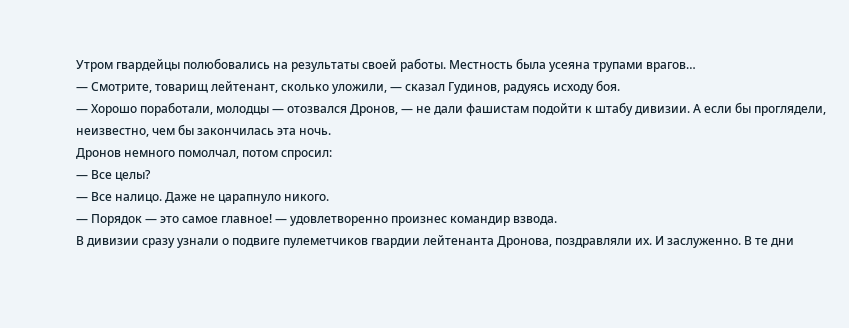Утром гвардейцы полюбовались на результаты своей работы. Местность была усеяна трупами врагов…
— Смотрите, товарищ лейтенант, сколько уложили, — сказал Гудинов, радуясь исходу боя.
— Хорошо поработали, молодцы — отозвался Дронов, — не дали фашистам подойти к штабу дивизии. А если бы проглядели, неизвестно, чем бы закончилась эта ночь.
Дронов немного помолчал, потом спросил:
— Все целы?
— Все налицо. Даже не царапнуло никого.
— Порядок — это самое главное! — удовлетворенно произнес командир взвода.
В дивизии сразу узнали о подвиге пулеметчиков гвардии лейтенанта Дронова, поздравляли их. И заслуженно. В те дни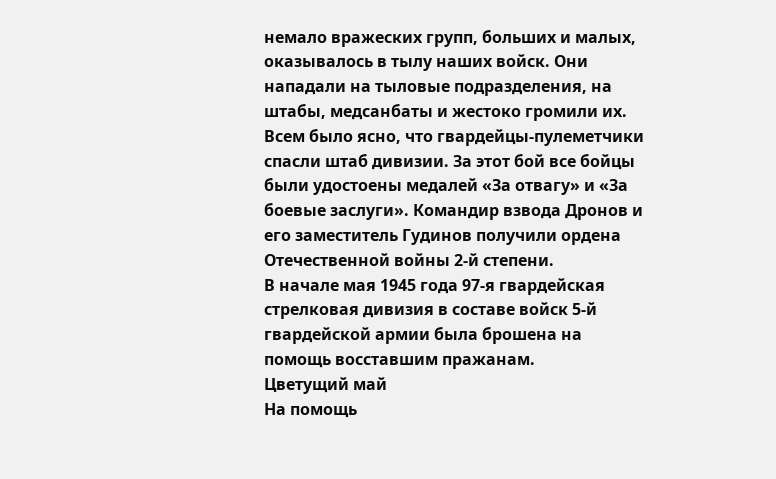немало вражеских групп, больших и малых, оказывалось в тылу наших войск. Они нападали на тыловые подразделения, на штабы, медсанбаты и жестоко громили их. Всем было ясно, что гвардейцы-пулеметчики спасли штаб дивизии. За этот бой все бойцы были удостоены медалей «За отвагу» и «За боевые заслуги». Командир взвода Дронов и его заместитель Гудинов получили ордена Отечественной войны 2-й степени.
В начале мая 1945 года 97-я гвардейская стрелковая дивизия в составе войск 5-й гвардейской армии была брошена на помощь восставшим пражанам.
Цветущий май
На помощь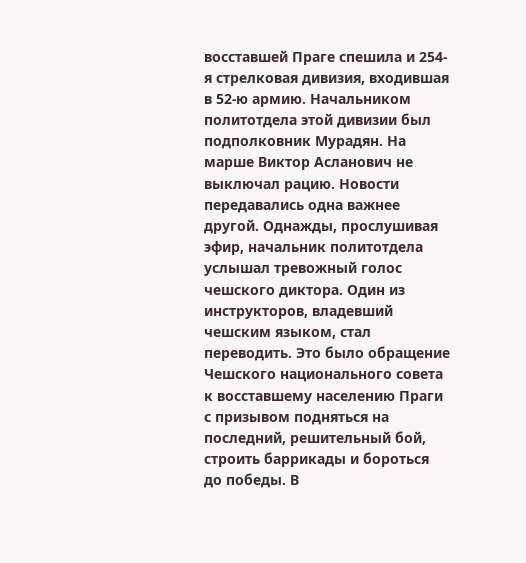восставшей Праге спешила и 254-я стрелковая дивизия, входившая в 52-ю армию. Начальником политотдела этой дивизии был подполковник Мурадян. На марше Виктор Асланович не выключал рацию. Новости передавались одна важнее другой. Однажды, прослушивая эфир, начальник политотдела услышал тревожный голос чешского диктора. Один из инструкторов, владевший чешским языком, стал переводить. Это было обращение Чешского национального совета к восставшему населению Праги с призывом подняться на последний, решительный бой, строить баррикады и бороться до победы. В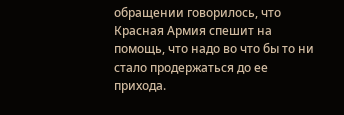обращении говорилось, что Красная Армия спешит на помощь, что надо во что бы то ни стало продержаться до ее прихода.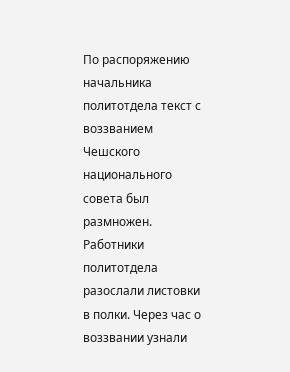По распоряжению начальника политотдела текст с воззванием Чешского национального совета был размножен. Работники политотдела разослали листовки в полки. Через час о воззвании узнали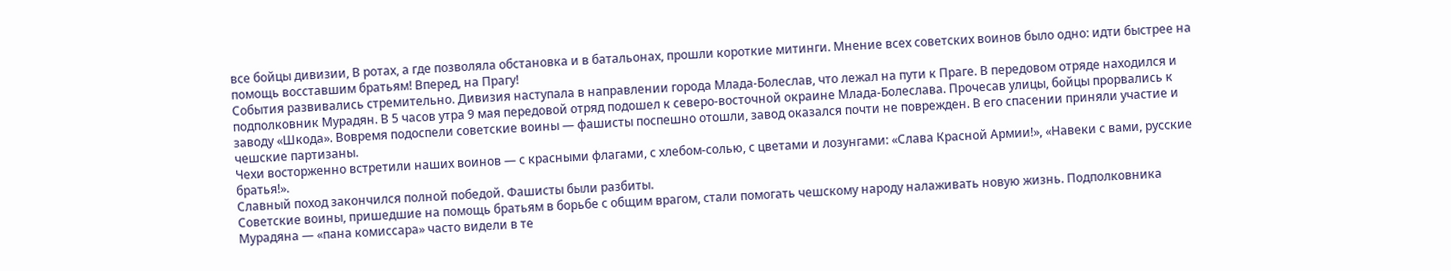все бойцы дивизии, В ротах, а где позволяла обстановка и в батальонах, прошли короткие митинги. Мнение всех советских воинов было одно: идти быстрее на помощь восставшим братьям! Вперед, на Прагу!
События развивались стремительно. Дивизия наступала в направлении города Млада-Болеслав, что лежал на пути к Праге. В передовом отряде находился и подполковник Мурадян. В 5 часов утра 9 мая передовой отряд подошел к северо-восточной окраине Млада-Болеслава. Прочесав улицы, бойцы прорвались к заводу «Шкода». Вовремя подоспели советские воины — фашисты поспешно отошли, завод оказался почти не поврежден. В его спасении приняли участие и чешские партизаны.
Чехи восторженно встретили наших воинов — с красными флагами, с хлебом-солью, с цветами и лозунгами: «Слава Красной Армии!», «Навеки с вами, русские братья!».
Славный поход закончился полной победой. Фашисты были разбиты.
Советские воины, пришедшие на помощь братьям в борьбе с общим врагом, стали помогать чешскому народу налаживать новую жизнь. Подполковника Мурадяна — «пана комиссара» часто видели в те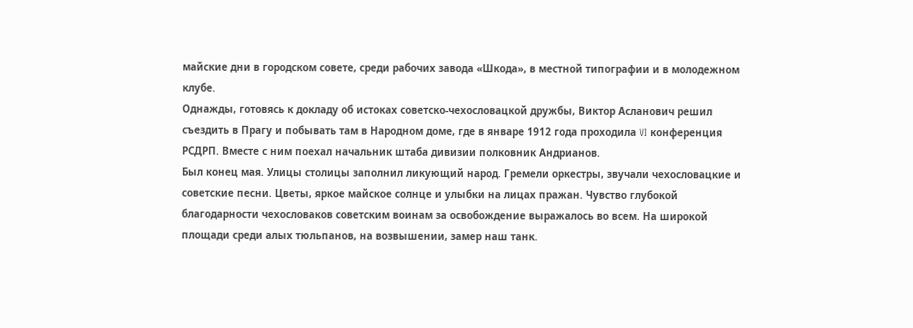майские дни в городском совете, среди рабочих завода «Шкода», в местной типографии и в молодежном клубе.
Однажды, готовясь к докладу об истоках советско-чехословацкой дружбы, Виктор Асланович решил съездить в Прагу и побывать там в Народном доме, где в январе 1912 года проходила VI конференция РСДРП. Вместе с ним поехал начальник штаба дивизии полковник Андрианов.
Был конец мая. Улицы столицы заполнил ликующий народ. Гремели оркестры, звучали чехословацкие и советские песни. Цветы, яркое майское солнце и улыбки на лицах пражан. Чувство глубокой благодарности чехословаков советским воинам за освобождение выражалось во всем. На широкой площади среди алых тюльпанов, на возвышении, замер наш танк.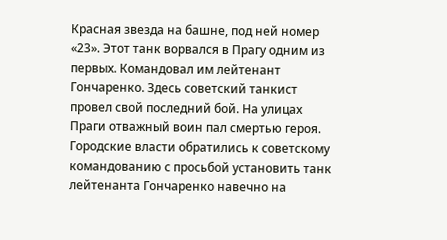Красная звезда на башне, под ней номер «23». Этот танк ворвался в Прагу одним из первых. Командовал им лейтенант Гончаренко. Здесь советский танкист провел свой последний бой. На улицах Праги отважный воин пал смертью героя. Городские власти обратились к советскому командованию с просьбой установить танк лейтенанта Гончаренко навечно на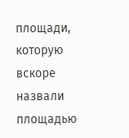площади, которую вскоре назвали площадью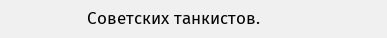Советских танкистов.